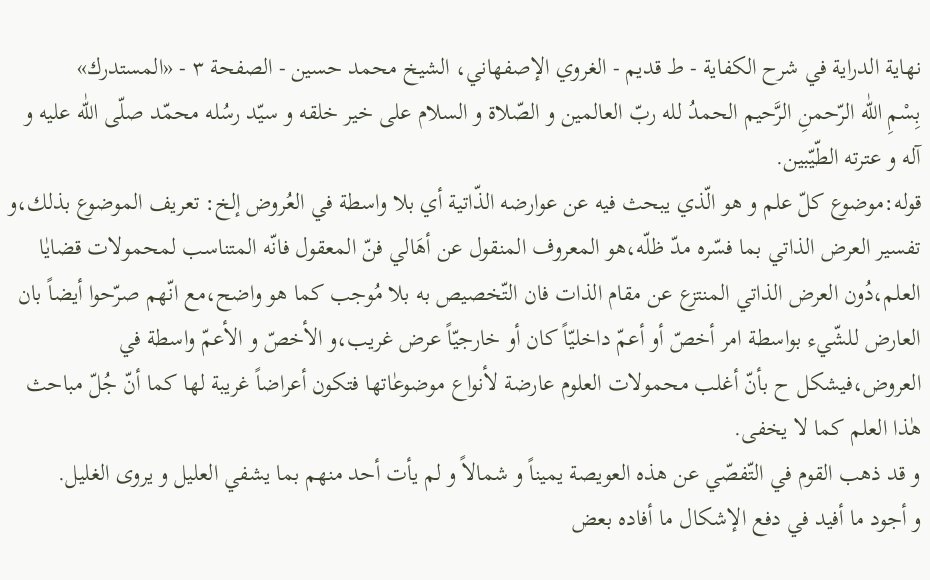نهاية الدراية في شرح الکفاية - ط قديم - الغروي الإصفهاني، الشيخ محمد حسين - الصفحة ٣ - «المستدرك»
بِسْمِ اللّٰه الرّحمنِ الرَّحيم الحمدُ لله ربّ العالمين و الصّلاة و السلام على خير خلقه و سيّد رسُله محمّد صلّى اللّٰه عليه و آله و عترته الطّيّبين.
قوله:موضوع كلّ علم و هو الّذي يبحث فيه عن عوارضه الذّاتية أي بلا واسطة في العُروض إلخ: تعريف الموضوع بذلك،و تفسير العرض الذاتي بما فسّره مدّ ظلّه،هو المعروف المنقول عن أهَالي فنّ المعقول فانّه المتناسب لمحمولات قضايٰا العلم،دُون العرض الذاتي المنتزع عن مقام الذات فان التّخصيص به بلا مُوجب كما هو واضح،مع انّهم صرّحوا أيضاً بان العارض للشّيء بواسطة امر أخصّ أو أعمّ داخليّاً كان أو خارجيّاً عرض غريب،و الأخصّ و الأعمّ واسطة في العروض،فيشكل ح بأنّ أغلب محمولات العلوم عارضة لأنواع موضوعٰاتها فتكون أعراضاً غريبة لها كما أنّ جُلّ مباحث هٰذا العلم كما لا يخفى.
و قد ذهب القوم في التّفصّي عن هذه العويصة يميناً و شمالاً و لم يأت أحد منهم بما يشفي العليل و يروى الغليل.
و أجود ما أفيد في دفع الإشكال ما أفاده بعض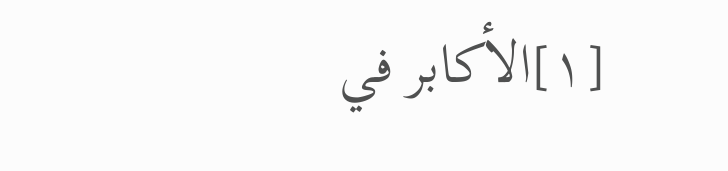[١]الأكابر في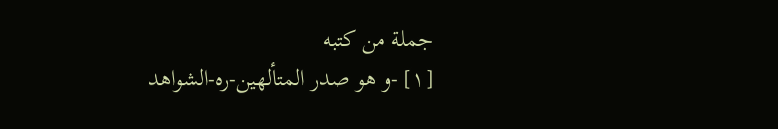جملة من كتبه
[١] -و هو صدر المتألهين-ره-الشواهد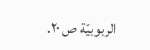الربوبيّة ص ٢٠.